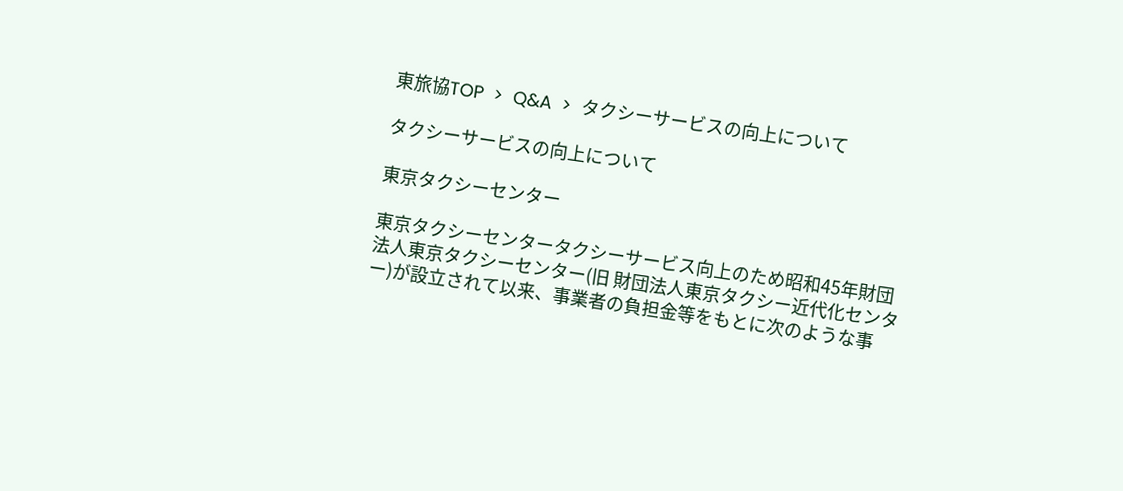東旅協TOP  >  Q&A  >  タクシーサービスの向上について

タクシーサービスの向上について

東京タクシーセンター

東京タクシーセンタータクシーサービス向上のため昭和45年財団法人東京タクシーセンター(旧 財団法人東京タクシー近代化センター)が設立されて以来、事業者の負担金等をもとに次のような事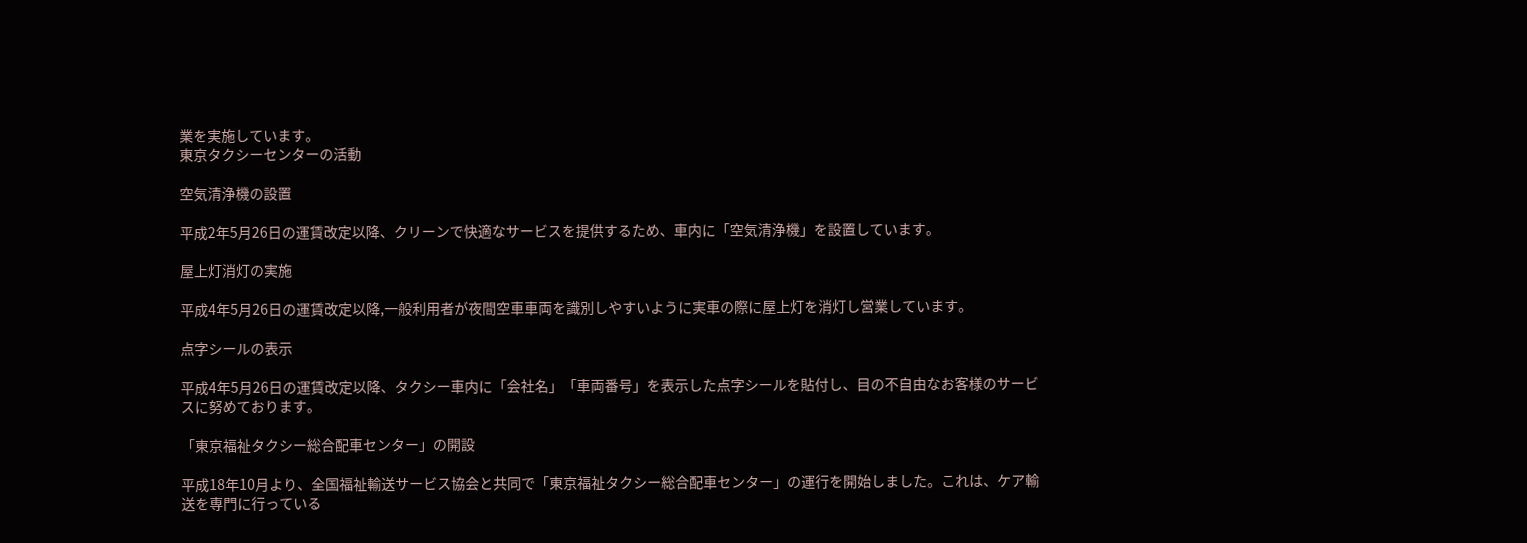業を実施しています。
東京タクシーセンターの活動

空気清浄機の設置

平成2年5月26日の運賃改定以降、クリーンで快適なサービスを提供するため、車内に「空気清浄機」を設置しています。

屋上灯消灯の実施

平成4年5月26日の運賃改定以降,一般利用者が夜間空車車両を識別しやすいように実車の際に屋上灯を消灯し営業しています。

点字シールの表示

平成4年5月26日の運賃改定以降、タクシー車内に「会社名」「車両番号」を表示した点字シールを貼付し、目の不自由なお客様のサービスに努めております。

「東京福祉タクシー総合配車センター」の開設

平成18年10月より、全国福祉輸送サービス協会と共同で「東京福祉タクシー総合配車センター」の運行を開始しました。これは、ケア輸送を専門に行っている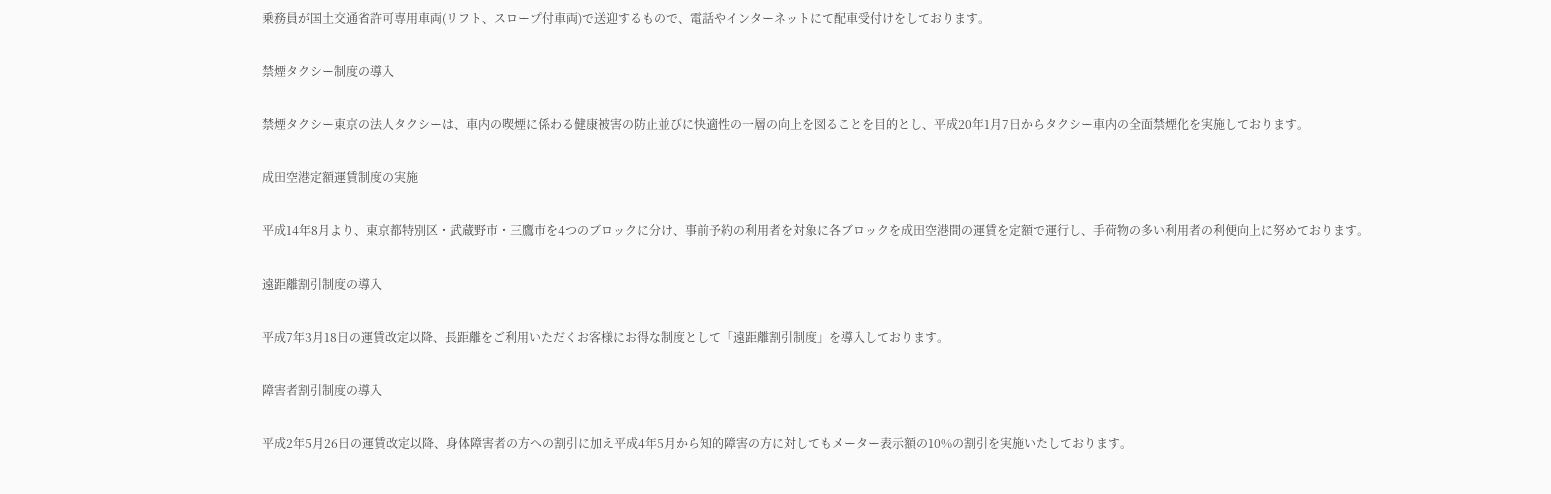乗務員が国土交通省許可専用車両(リフト、スロープ付車両)で送迎するもので、電話やインターネットにて配車受付けをしております。

禁煙タクシー制度の導入

禁煙タクシー東京の法人タクシーは、車内の喫煙に係わる健康被害の防止並びに快適性の一層の向上を図ることを目的とし、平成20年1月7日からタクシー車内の全面禁煙化を実施しております。

成田空港定額運賃制度の実施

平成14年8月より、東京都特別区・武蔵野市・三鷹市を4つのブロックに分け、事前予約の利用者を対象に各ブロックを成田空港間の運賃を定額で運行し、手荷物の多い利用者の利便向上に努めております。

遠距離割引制度の導入

平成7年3月18日の運賃改定以降、長距離をご利用いただくお客様にお得な制度として「遠距離割引制度」を導入しております。

障害者割引制度の導入

平成2年5月26日の運賃改定以降、身体障害者の方への割引に加え平成4年5月から知的障害の方に対してもメーター表示額の10%の割引を実施いたしております。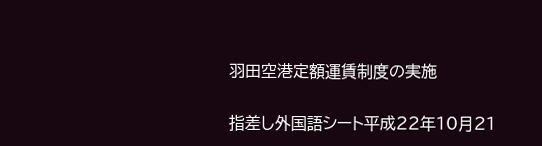羽田空港定額運賃制度の実施

指差し外国語シート平成22年10月21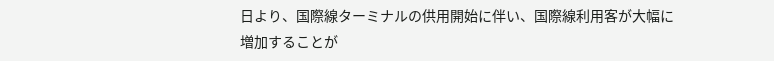日より、国際線ターミナルの供用開始に伴い、国際線利用客が大幅に増加することが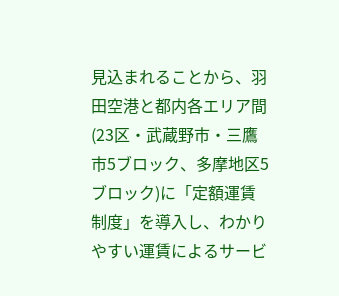見込まれることから、羽田空港と都内各エリア間(23区・武蔵野市・三鷹市5ブロック、多摩地区5ブロック)に「定額運賃制度」を導入し、わかりやすい運賃によるサービ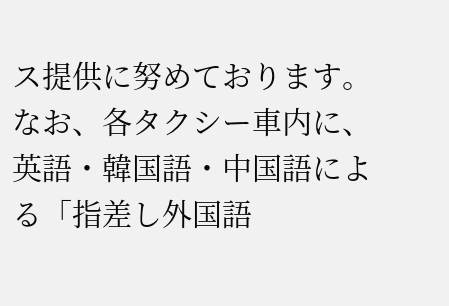ス提供に努めております。なお、各タクシー車内に、英語・韓国語・中国語による「指差し外国語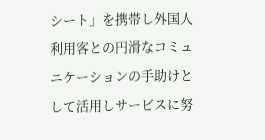シート」を携帯し外国人利用客との円滑なコミュニケーションの手助けとして活用しサービスに努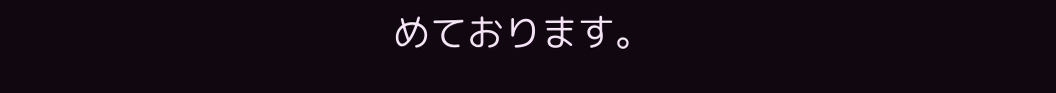めております。